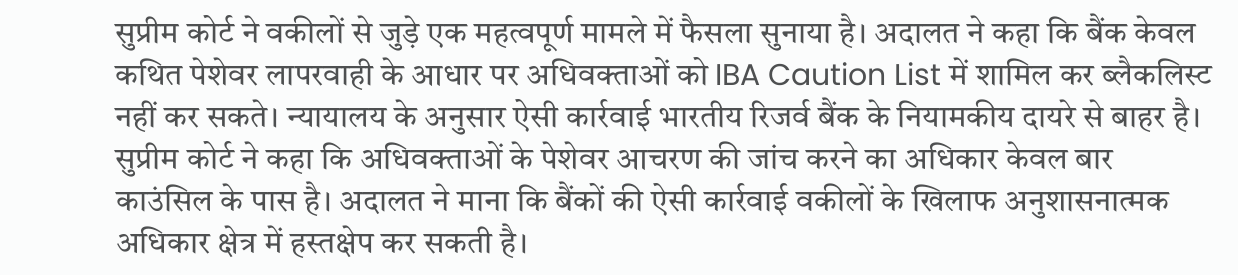सुप्रीम कोर्ट ने वकीलों से जुड़े एक महत्वपूर्ण मामले में फैसला सुनाया है। अदालत ने कहा कि बैंक केवल कथित पेशेवर लापरवाही के आधार पर अधिवक्ताओं को IBA Caution List में शामिल कर ब्लैकलिस्ट नहीं कर सकते। न्यायालय के अनुसार ऐसी कार्रवाई भारतीय रिजर्व बैंक के नियामकीय दायरे से बाहर है। सुप्रीम कोर्ट ने कहा कि अधिवक्ताओं के पेशेवर आचरण की जांच करने का अधिकार केवल बार काउंसिल के पास है। अदालत ने माना कि बैंकों की ऐसी कार्रवाई वकीलों के खिलाफ अनुशासनात्मक अधिकार क्षेत्र में हस्तक्षेप कर सकती है।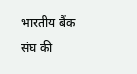भारतीय बैंक संघ की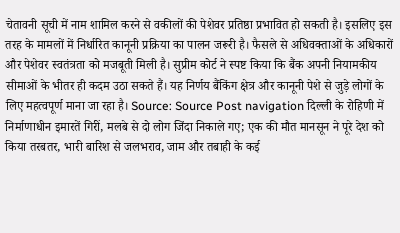चेतावनी सूची में नाम शामिल करने से वकीलों की पेशेवर प्रतिष्ठा प्रभावित हो सकती है। इसलिए इस तरह के मामलों में निर्धारित कानूनी प्रक्रिया का पालन जरूरी है। फैसले से अधिवक्ताओं के अधिकारों और पेशेवर स्वतंत्रता को मजबूती मिली है। सुप्रीम कोर्ट ने स्पष्ट किया कि बैंक अपनी नियामकीय सीमाओं के भीतर ही कदम उठा सकते हैं। यह निर्णय बैंकिंग क्षेत्र और कानूनी पेशे से जुड़े लोगों के लिए महत्वपूर्ण माना जा रहा है। Source: Source Post navigation दिल्ली के रोहिणी में निर्माणाधीन इमारतें गिरीं, मलबे से दो लोग जिंदा निकाले गए; एक की मौत मानसून ने पूरे देश को किया तरबतर, भारी बारिश से जलभराव, जाम और तबाही के कई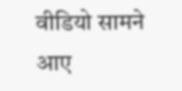वीडियो सामने आए